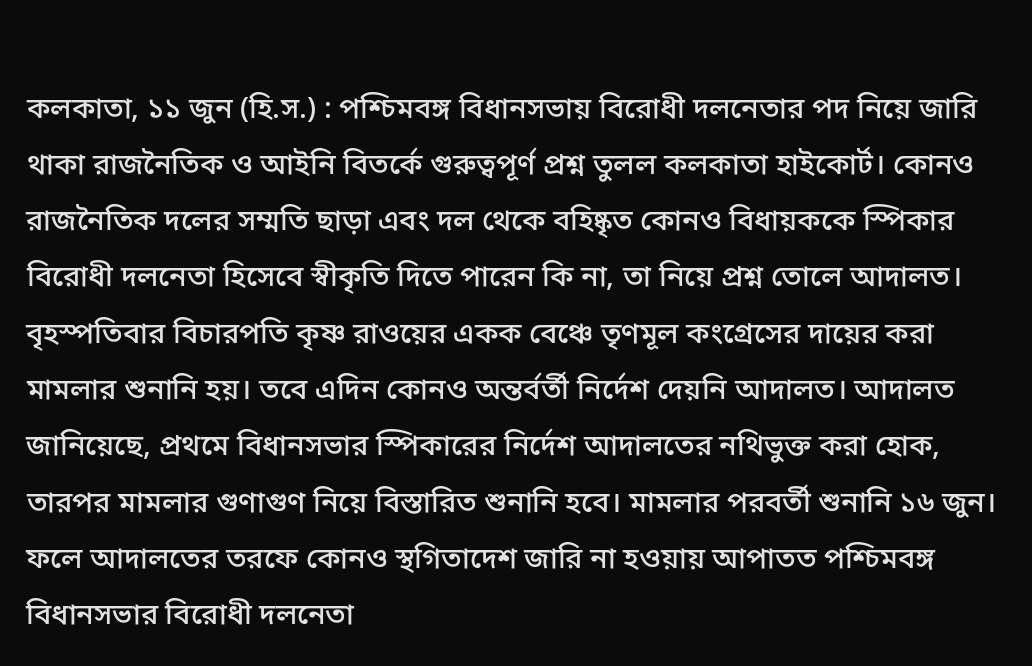কলকাতা, ১১ জুন (হি.স.) : পশ্চিমবঙ্গ বিধানসভায় বিরোধী দলনেতার পদ নিয়ে জারি থাকা রাজনৈতিক ও আইনি বিতর্কে গুরুত্বপূর্ণ প্রশ্ন তুলল কলকাতা হাইকোর্ট। কোনও রাজনৈতিক দলের সম্মতি ছাড়া এবং দল থেকে বহিষ্কৃত কোনও বিধায়ককে স্পিকার বিরোধী দলনেতা হিসেবে স্বীকৃতি দিতে পারেন কি না, তা নিয়ে প্রশ্ন তোলে আদালত।
বৃহস্পতিবার বিচারপতি কৃষ্ণ রাওয়ের একক বেঞ্চে তৃণমূল কংগ্রেসের দায়ের করা মামলার শুনানি হয়। তবে এদিন কোনও অন্তর্বর্তী নির্দেশ দেয়নি আদালত। আদালত জানিয়েছে, প্রথমে বিধানসভার স্পিকারের নির্দেশ আদালতের নথিভুক্ত করা হোক, তারপর মামলার গুণাগুণ নিয়ে বিস্তারিত শুনানি হবে। মামলার পরবর্তী শুনানি ১৬ জুন। ফলে আদালতের তরফে কোনও স্থগিতাদেশ জারি না হওয়ায় আপাতত পশ্চিমবঙ্গ বিধানসভার বিরোধী দলনেতা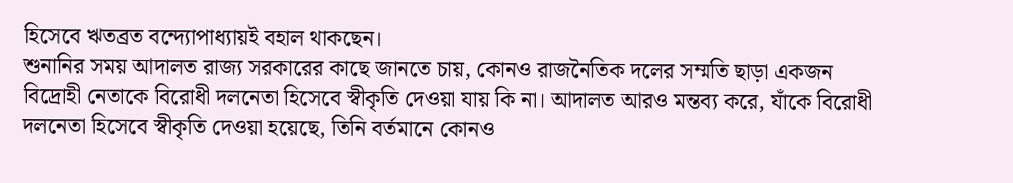হিসেবে ঋতব্রত বন্দ্যোপাধ্যায়ই বহাল থাকছেন।
শুনানির সময় আদালত রাজ্য সরকারের কাছে জানতে চায়, কোনও রাজনৈতিক দলের সম্মতি ছাড়া একজন বিদ্রোহী নেতাকে বিরোধী দলনেতা হিসেবে স্বীকৃতি দেওয়া যায় কি না। আদালত আরও মন্তব্য করে, যাঁকে বিরোধী দলনেতা হিসেবে স্বীকৃতি দেওয়া হয়েছে, তিনি বর্তমানে কোনও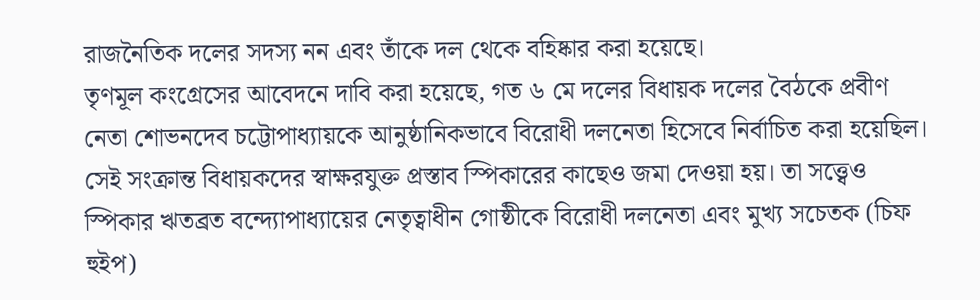রাজনৈতিক দলের সদস্য নন এবং তাঁকে দল থেকে বহিষ্কার করা হয়েছে।
তৃণমূল কংগ্রেসের আবেদনে দাবি করা হয়েছে, গত ৬ মে দলের বিধায়ক দলের বৈঠকে প্রবীণ নেতা শোভনদেব চট্টোপাধ্যায়কে আনুষ্ঠানিকভাবে বিরোধী দলনেতা হিসেবে নির্বাচিত করা হয়েছিল। সেই সংক্রান্ত বিধায়কদের স্বাক্ষরযুক্ত প্রস্তাব স্পিকারের কাছেও জমা দেওয়া হয়। তা সত্ত্বেও স্পিকার ঋতব্রত বন্দ্যোপাধ্যায়ের নেতৃত্বাধীন গোষ্ঠীকে বিরোধী দলনেতা এবং মুখ্য সচেতক (চিফ হুইপ)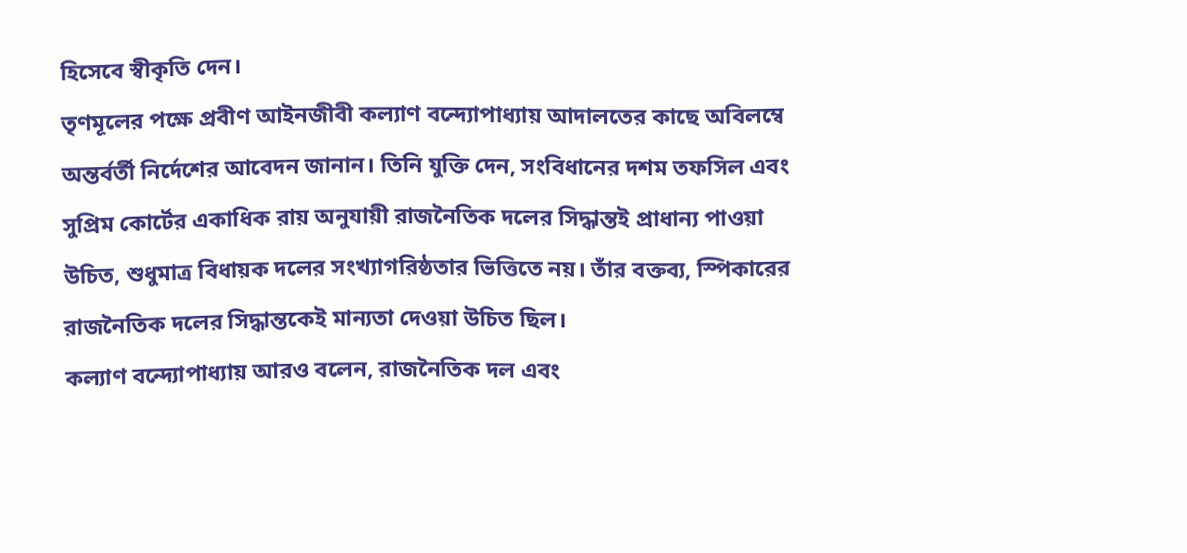হিসেবে স্বীকৃতি দেন।
তৃণমূলের পক্ষে প্রবীণ আইনজীবী কল্যাণ বন্দ্যোপাধ্যায় আদালতের কাছে অবিলম্বে অন্তর্বর্তী নির্দেশের আবেদন জানান। তিনি যুক্তি দেন, সংবিধানের দশম তফসিল এবং সুপ্রিম কোর্টের একাধিক রায় অনুযায়ী রাজনৈতিক দলের সিদ্ধান্তই প্রাধান্য পাওয়া উচিত, শুধুমাত্র বিধায়ক দলের সংখ্যাগরিষ্ঠতার ভিত্তিতে নয়। তাঁর বক্তব্য, স্পিকারের রাজনৈতিক দলের সিদ্ধান্তকেই মান্যতা দেওয়া উচিত ছিল।
কল্যাণ বন্দ্যোপাধ্যায় আরও বলেন, রাজনৈতিক দল এবং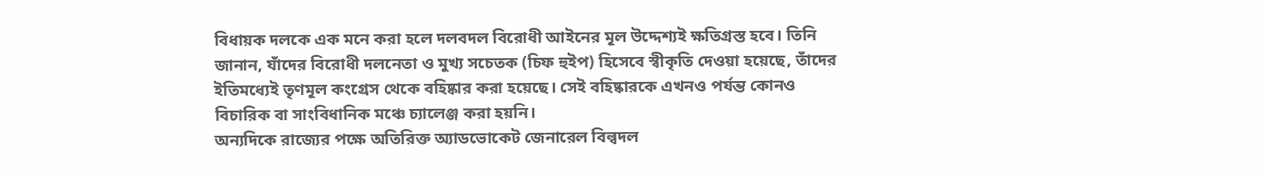বিধায়ক দলকে এক মনে করা হলে দলবদল বিরোধী আইনের মূল উদ্দেশ্যই ক্ষতিগ্রস্ত হবে। তিনি জানান, যাঁদের বিরোধী দলনেতা ও মুখ্য সচেতক (চিফ হুইপ) হিসেবে স্বীকৃতি দেওয়া হয়েছে, তাঁদের ইতিমধ্যেই তৃণমূল কংগ্রেস থেকে বহিষ্কার করা হয়েছে। সেই বহিষ্কারকে এখনও পর্যন্ত কোনও বিচারিক বা সাংবিধানিক মঞ্চে চ্যালেঞ্জ করা হয়নি।
অন্যদিকে রাজ্যের পক্ষে অতিরিক্ত অ্যাডভোকেট জেনারেল বিল্বদল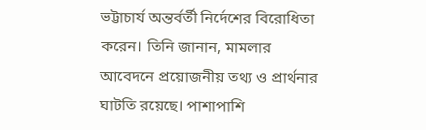ভট্টাচার্য অন্তর্বর্তী নির্দেশের বিরোধিতা করেন। তিনি জানান, মামলার আবেদনে প্রয়োজনীয় তথ্য ও প্রার্থনার ঘাটতি রয়েছে। পাশাপাশি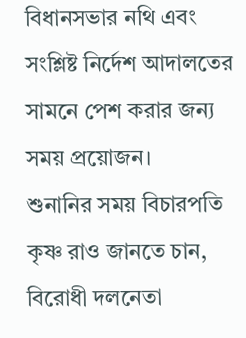বিধানসভার নথি এবং সংশ্লিষ্ট নির্দেশ আদালতের সামনে পেশ করার জন্য সময় প্রয়োজন।
শুনানির সময় বিচারপতি কৃষ্ণ রাও জানতে চান, বিরোধী দলনেতা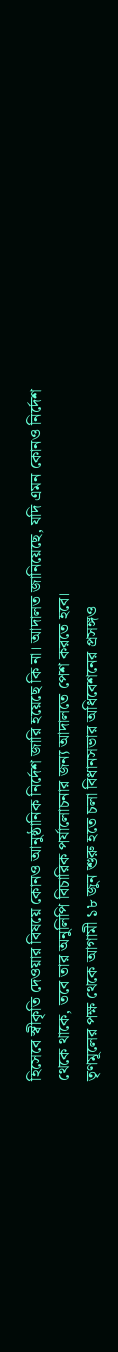হিসেবে স্বীকৃতি দেওয়ার বিষয়ে কোনও আনুষ্ঠানিক নির্দেশ জারি হয়েছে কি না। আদালত জানিয়েছে, যদি এমন কোনও নির্দেশ থেকে থাকে, তবে তার অনুলিপি বিচারিক পর্যালোচনার জন্য আদালতে পেশ করতে হবে।
তৃণমূলের পক্ষ থেকে আগামী ১৮ জুন শুরু হতে চলা বিধানসভার অধিবেশনের প্রসঙ্গও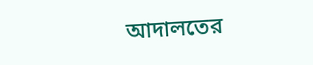আদালতের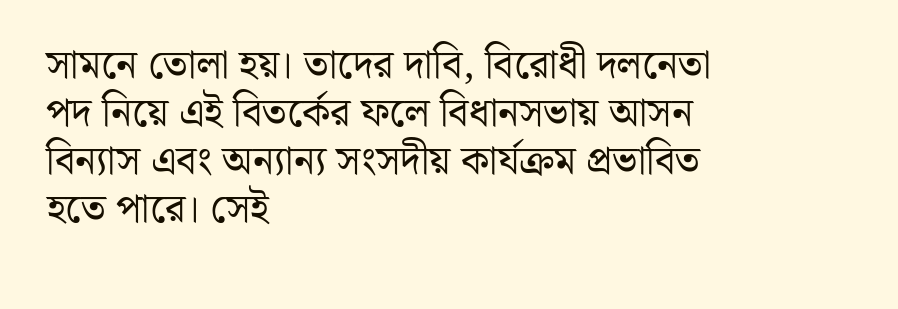সামনে তোলা হয়। তাদের দাবি, বিরোধী দলনেতা পদ নিয়ে এই বিতর্কের ফলে বিধানসভায় আসন বিন্যাস এবং অন্যান্য সংসদীয় কার্যক্রম প্রভাবিত হতে পারে। সেই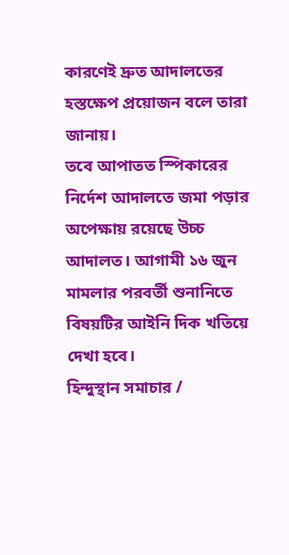কারণেই দ্রুত আদালতের হস্তক্ষেপ প্রয়োজন বলে তারা জানায়।
তবে আপাতত স্পিকারের নির্দেশ আদালতে জমা পড়ার অপেক্ষায় রয়েছে উচ্চ আদালত। আগামী ১৬ জুন মামলার পরবর্তী শুনানিতে বিষয়টির আইনি দিক খতিয়ে দেখা হবে।
হিন্দুস্থান সমাচার /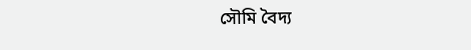সৌমি বৈদ্য